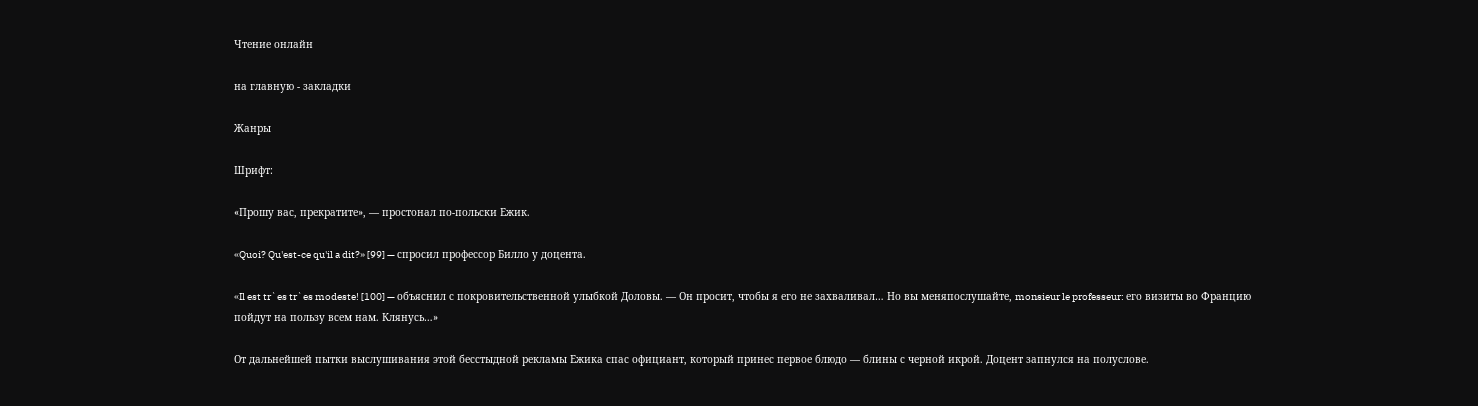Чтение онлайн

на главную - закладки

Жанры

Шрифт:

«Прошу вас, прекратите», — простонал по-польски Ежик.

«Quoi? Qu'est-ce qu'il a dit?» [99] — спросил профессор Билло у доцента.

«Il est tr`es tr`es modeste! [100] — объяснил с покровительственной улыбкой Доловы. — Он просит, чтобы я его не захваливал… Но вы меняпослушайте, monsieur le professeur: его визиты во Францию пойдут на пользу всем нам. Клянусь…»

От дальнейшей пытки выслушивания этой бесстыдной рекламы Ежика спас официант, который принес первое блюдо — блины с черной икрой. Доцент запнулся на полуслове.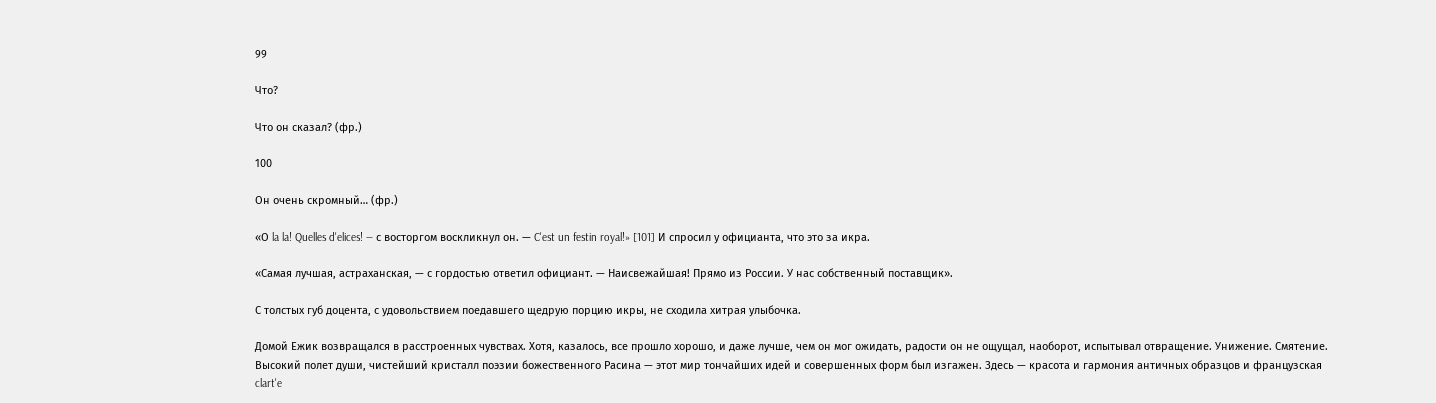99

Что?

Что он сказал? (фр.)

100

Он очень скромный… (фр.)

«О la la! Quelles d'elices! — с восторгом воскликнул он. — C'est un festin royal!» [101] И спросил у официанта, что это за икра.

«Самая лучшая, астраханская, — с гордостью ответил официант. — Наисвежайшая! Прямо из России. У нас собственный поставщик».

С толстых губ доцента, с удовольствием поедавшего щедрую порцию икры, не сходила хитрая улыбочка.

Домой Ежик возвращался в расстроенных чувствах. Хотя, казалось, все прошло хорошо, и даже лучше, чем он мог ожидать, радости он не ощущал, наоборот, испытывал отвращение. Унижение. Смятение. Высокий полет души, чистейший кристалл поэзии божественного Расина — этот мир тончайших идей и совершенных форм был изгажен. Здесь — красота и гармония античных образцов и французская clart'e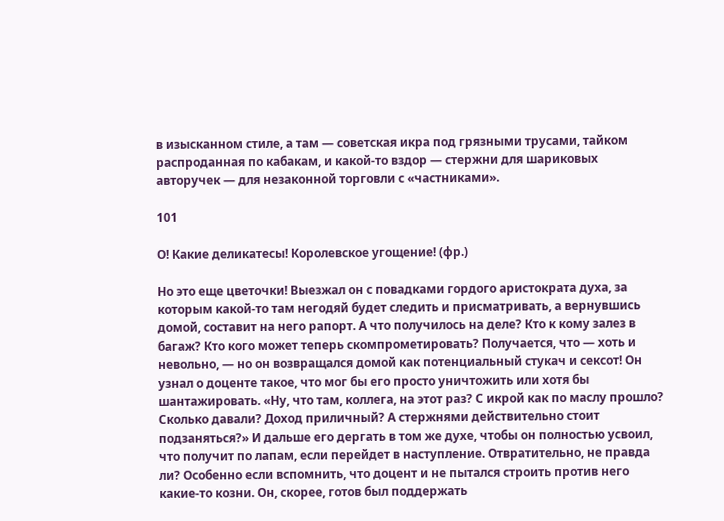в изысканном стиле, а там — советская икра под грязными трусами, тайком распроданная по кабакам, и какой-то вздор — стержни для шариковых авторучек — для незаконной торговли с «частниками».

101

О! Какие деликатесы! Королевское угощение! (фр.)

Но это еще цветочки! Выезжал он с повадками гордого аристократа духа, за которым какой-то там негодяй будет следить и присматривать, а вернувшись домой, составит на него рапорт. А что получилось на деле? Кто к кому залез в багаж? Кто кого может теперь скомпрометировать? Получается, что — хоть и невольно, — но он возвращался домой как потенциальный стукач и сексот! Он узнал о доценте такое, что мог бы его просто уничтожить или хотя бы шантажировать. «Ну, что там, коллега, на этот раз? С икрой как по маслу прошло? Сколько давали? Доход приличный? А стержнями действительно стоит подзаняться?» И дальше его дергать в том же духе, чтобы он полностью усвоил, что получит по лапам, если перейдет в наступление. Отвратительно, не правда ли? Особенно если вспомнить, что доцент и не пытался строить против него какие-то козни. Он, скорее, готов был поддержать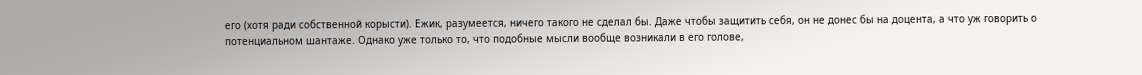его (хотя ради собственной корысти). Ежик, разумеется, ничего такого не сделал бы. Даже чтобы защитить себя, он не донес бы на доцента, а что уж говорить о потенциальном шантаже. Однако уже только то, что подобные мысли вообще возникали в его голове,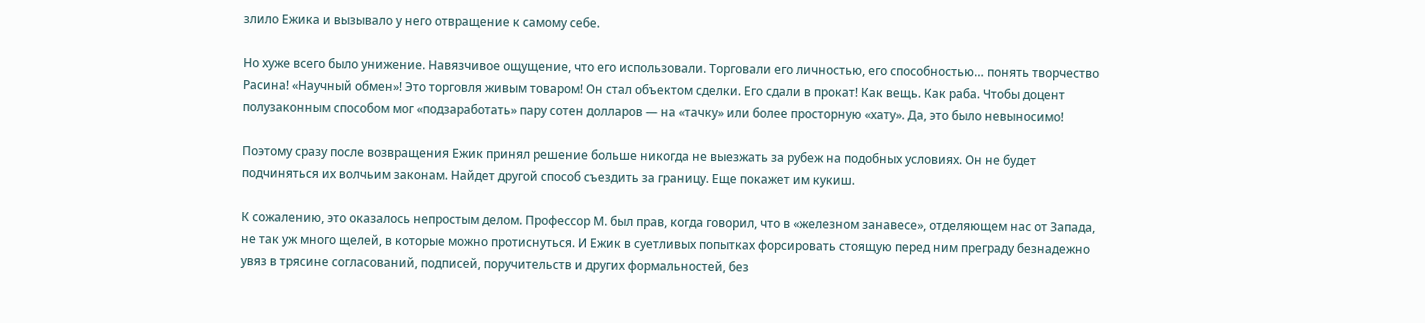злило Ежика и вызывало у него отвращение к самому себе.

Но хуже всего было унижение. Навязчивое ощущение, что его использовали. Торговали его личностью, его способностью… понять творчество Расина! «Научный обмен»! Это торговля живым товаром! Он стал объектом сделки. Его сдали в прокат! Как вещь. Как раба. Чтобы доцент полузаконным способом мог «подзаработать» пару сотен долларов — на «тачку» или более просторную «хату». Да, это было невыносимо!

Поэтому сразу после возвращения Ежик принял решение больше никогда не выезжать за рубеж на подобных условиях. Он не будет подчиняться их волчьим законам. Найдет другой способ съездить за границу. Еще покажет им кукиш.

К сожалению, это оказалось непростым делом. Профессор М. был прав, когда говорил, что в «железном занавесе», отделяющем нас от Запада, не так уж много щелей, в которые можно протиснуться. И Ежик в суетливых попытках форсировать стоящую перед ним преграду безнадежно увяз в трясине согласований, подписей, поручительств и других формальностей, без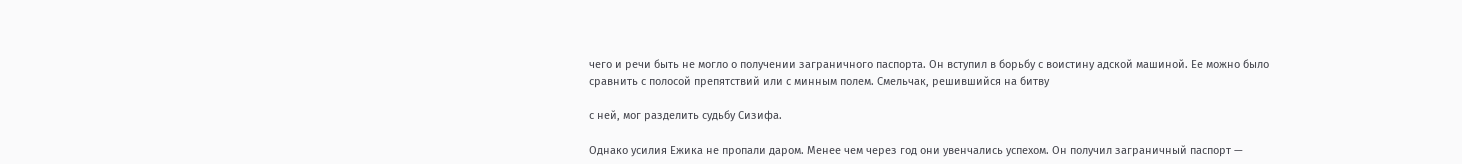чего и речи быть не могло о получении заграничного паспорта. Он вступил в борьбу с воистину адской машиной. Ее можно было сравнить с полосой препятствий или с минным полем. Смельчак, решившийся на битву

с ней, мог разделить судьбу Сизифа.

Однако усилия Ежика не пропали даром. Менее чем через год они увенчались успехом. Он получил заграничный паспорт —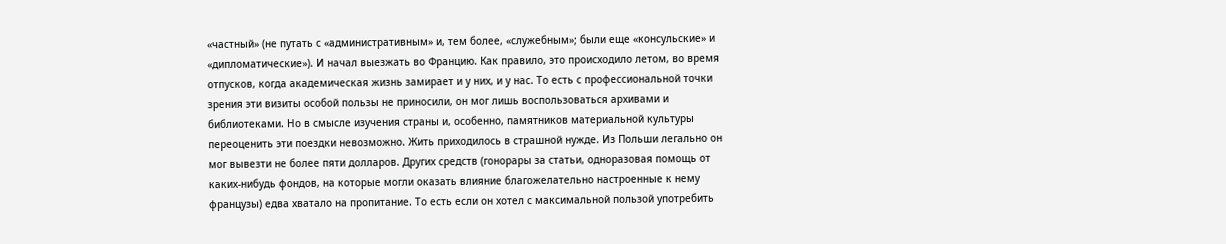«частный» (не путать с «административным» и, тем более, «служебным»; были еще «консульские» и «дипломатические»). И начал выезжать во Францию. Как правило, это происходило летом, во время отпусков, когда академическая жизнь замирает и у них, и у нас. То есть с профессиональной точки зрения эти визиты особой пользы не приносили, он мог лишь воспользоваться архивами и библиотеками. Но в смысле изучения страны и, особенно, памятников материальной культуры переоценить эти поездки невозможно. Жить приходилось в страшной нужде. Из Польши легально он мог вывезти не более пяти долларов. Других средств (гонорары за статьи, одноразовая помощь от каких-нибудь фондов, на которые могли оказать влияние благожелательно настроенные к нему французы) едва хватало на пропитание. То есть если он хотел с максимальной пользой употребить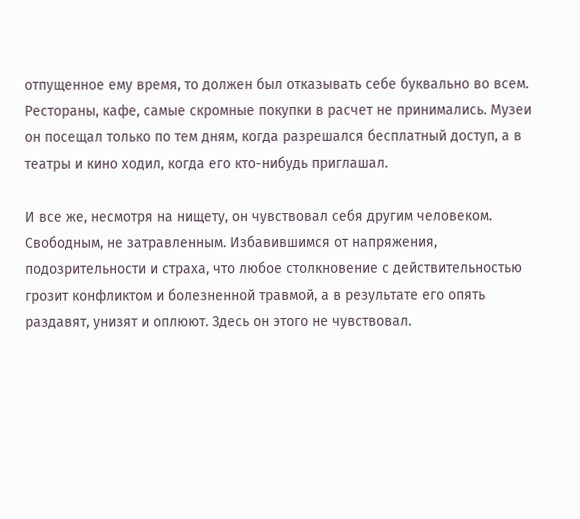отпущенное ему время, то должен был отказывать себе буквально во всем. Рестораны, кафе, самые скромные покупки в расчет не принимались. Музеи он посещал только по тем дням, когда разрешался бесплатный доступ, а в театры и кино ходил, когда его кто-нибудь приглашал.

И все же, несмотря на нищету, он чувствовал себя другим человеком. Свободным, не затравленным. Избавившимся от напряжения, подозрительности и страха, что любое столкновение с действительностью грозит конфликтом и болезненной травмой, а в результате его опять раздавят, унизят и оплюют. Здесь он этого не чувствовал.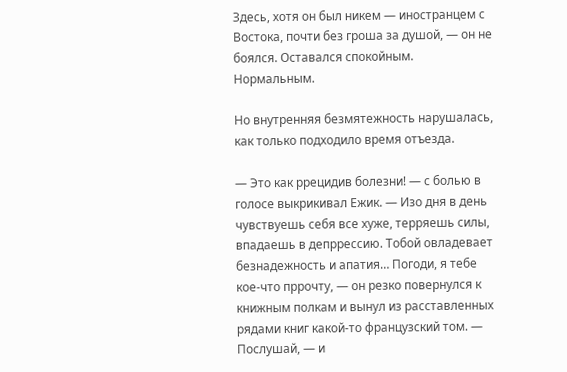Здесь, хотя он был никем — иностранцем с Востока, почти без гроша за душой, — он не боялся. Оставался спокойным. Нормальным.

Но внутренняя безмятежность нарушалась, как только подходило время отъезда.

— Это как ррецидив болезни! — с болью в голосе выкрикивал Ежик. — Изо дня в день чувствуешь себя все хуже, терряешь силы, впадаешь в депррессию. Тобой овладевает безнадежность и апатия… Погоди, я тебе кое-что пррочту, — он резко повернулся к книжным полкам и вынул из расставленных рядами книг какой-то французский том. — Послушай, — и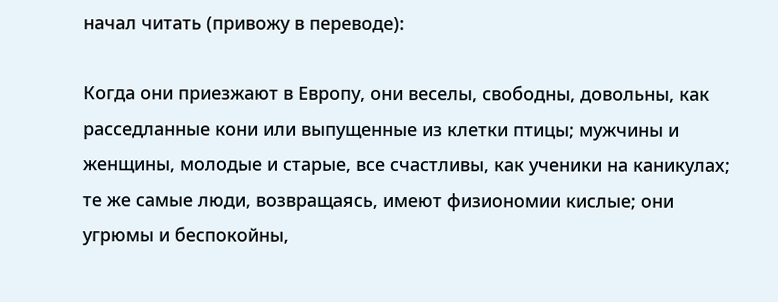начал читать (привожу в переводе):

Когда они приезжают в Европу, они веселы, свободны, довольны, как расседланные кони или выпущенные из клетки птицы; мужчины и женщины, молодые и старые, все счастливы, как ученики на каникулах; те же самые люди, возвращаясь, имеют физиономии кислые; они угрюмы и беспокойны,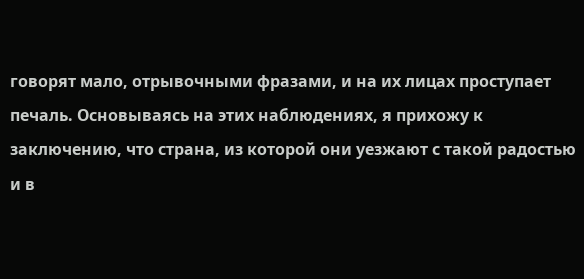говорят мало, отрывочными фразами, и на их лицах проступает печаль. Основываясь на этих наблюдениях, я прихожу к заключению, что страна, из которой они уезжают с такой радостью и в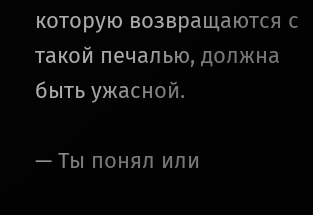которую возвращаются с такой печалью, должна быть ужасной.

— Ты понял или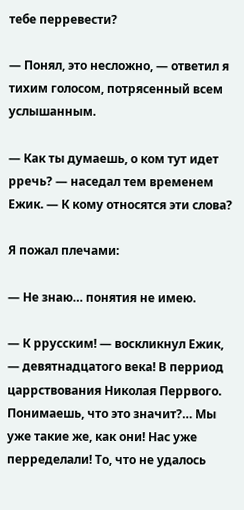тебе перревести?

— Понял, это несложно, — ответил я тихим голосом, потрясенный всем услышанным.

— Как ты думаешь, о ком тут идет рречь? — наседал тем временем Ежик. — К кому относятся эти слова?

Я пожал плечами:

— Не знаю… понятия не имею.

— К ррусским! — воскликнул Ежик, — девятнадцатого века! В перриод царрствования Николая Перрвого. Понимаешь, что это значит?… Мы уже такие же, как они! Нас уже перределали! То, что не удалось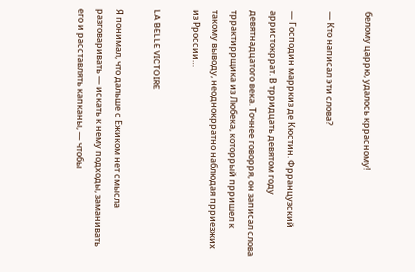белому царрю, удалось кррасному!

— Кто написал эти слова?

— Господин марркиз де Кюстин. Фрранцузский арристокррат. В трридцать девятом году девятнадцатого века. Точнее говорря, он записал слова тррактиррщика из Любека, которрый прришел к такому выводу, неоднокрратно наблюдая прриезжих из Рроссии…

LA BELLE VICTOIRE

Я понимал, что дальше с Ежиком нет смысла разговаривать — искать к нему подходы, заманивать его и расставлять капканы, — чтобы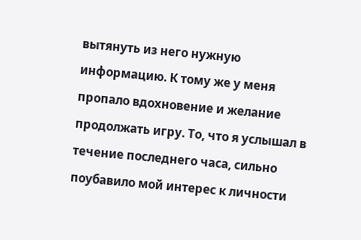вытянуть из него нужную информацию. К тому же у меня пропало вдохновение и желание продолжать игру. То, что я услышал в течение последнего часа, сильно поубавило мой интерес к личности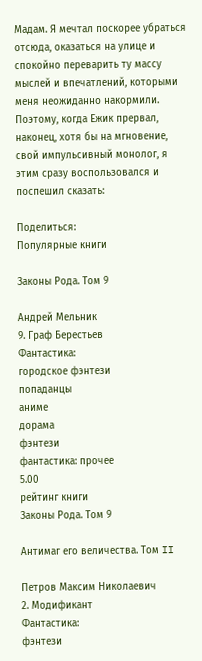Мадам. Я мечтал поскорее убраться отсюда, оказаться на улице и спокойно переварить ту массу мыслей и впечатлений, которыми меня неожиданно накормили. Поэтому, когда Ежик прервал, наконец, хотя бы на мгновение, свой импульсивный монолог, я этим сразу воспользовался и поспешил сказать:

Поделиться:
Популярные книги

Законы Рода. Том 9

Андрей Мельник
9. Граф Берестьев
Фантастика:
городское фэнтези
попаданцы
аниме
дорама
фэнтези
фантастика: прочее
5.00
рейтинг книги
Законы Рода. Том 9

Антимаг его величества. Том II

Петров Максим Николаевич
2. Модификант
Фантастика:
фэнтези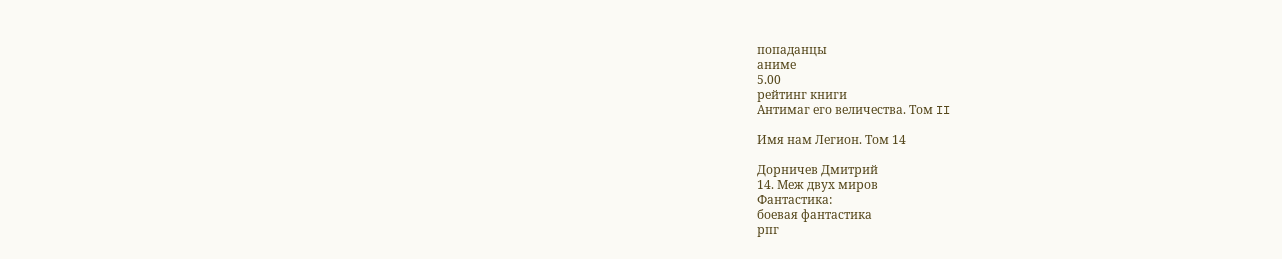попаданцы
аниме
5.00
рейтинг книги
Антимаг его величества. Том II

Имя нам Легион. Том 14

Дорничев Дмитрий
14. Меж двух миров
Фантастика:
боевая фантастика
рпг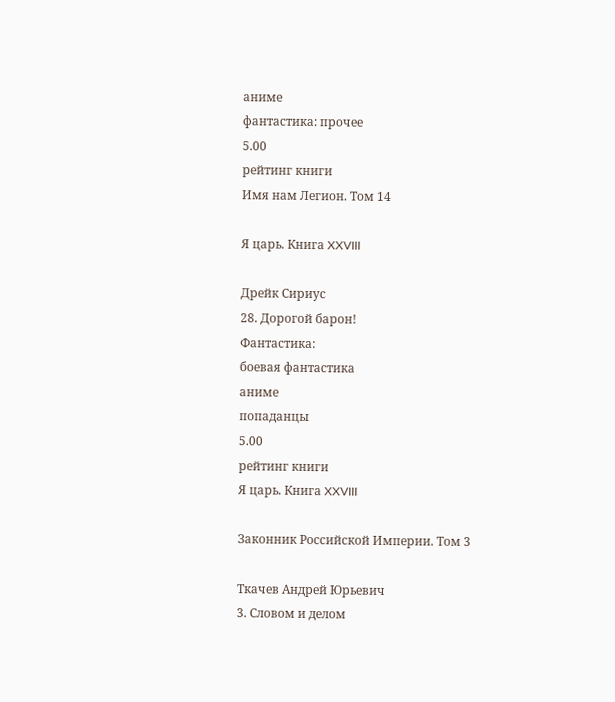аниме
фантастика: прочее
5.00
рейтинг книги
Имя нам Легион. Том 14

Я царь. Книга XXVIII

Дрейк Сириус
28. Дорогой барон!
Фантастика:
боевая фантастика
аниме
попаданцы
5.00
рейтинг книги
Я царь. Книга XXVIII

Законник Российской Империи. Том 3

Ткачев Андрей Юрьевич
3. Словом и делом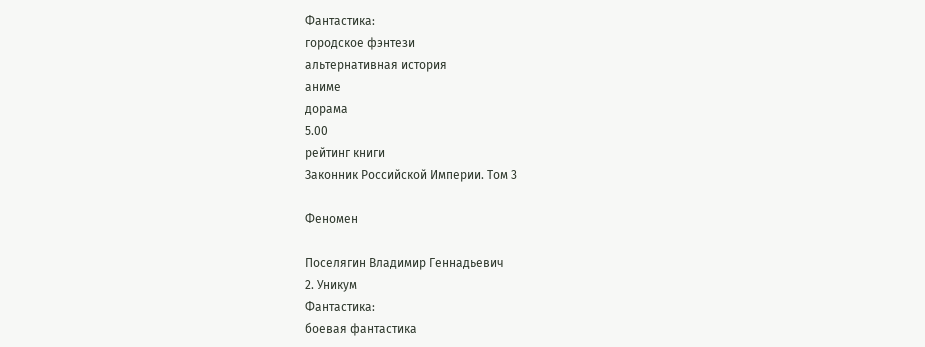Фантастика:
городское фэнтези
альтернативная история
аниме
дорама
5.00
рейтинг книги
Законник Российской Империи. Том 3

Феномен

Поселягин Владимир Геннадьевич
2. Уникум
Фантастика:
боевая фантастика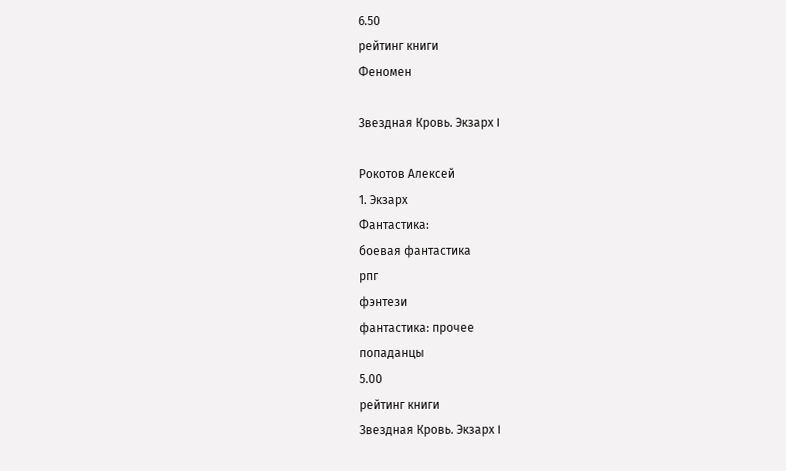6.50
рейтинг книги
Феномен

Звездная Кровь. Экзарх I

Рокотов Алексей
1. Экзарх
Фантастика:
боевая фантастика
рпг
фэнтези
фантастика: прочее
попаданцы
5.00
рейтинг книги
Звездная Кровь. Экзарх I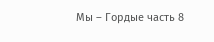Мы – Гордые часть 8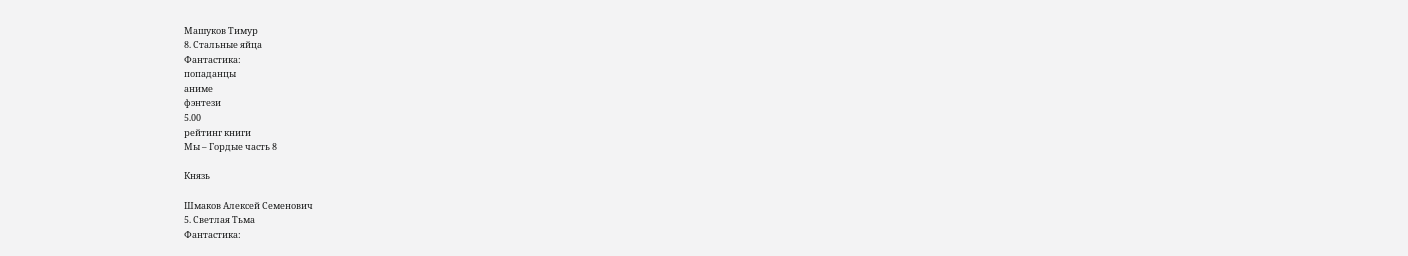Машуков Тимур
8. Стальные яйца
Фантастика:
попаданцы
аниме
фэнтези
5.00
рейтинг книги
Мы – Гордые часть 8

Князь

Шмаков Алексей Семенович
5. Светлая Тьма
Фантастика: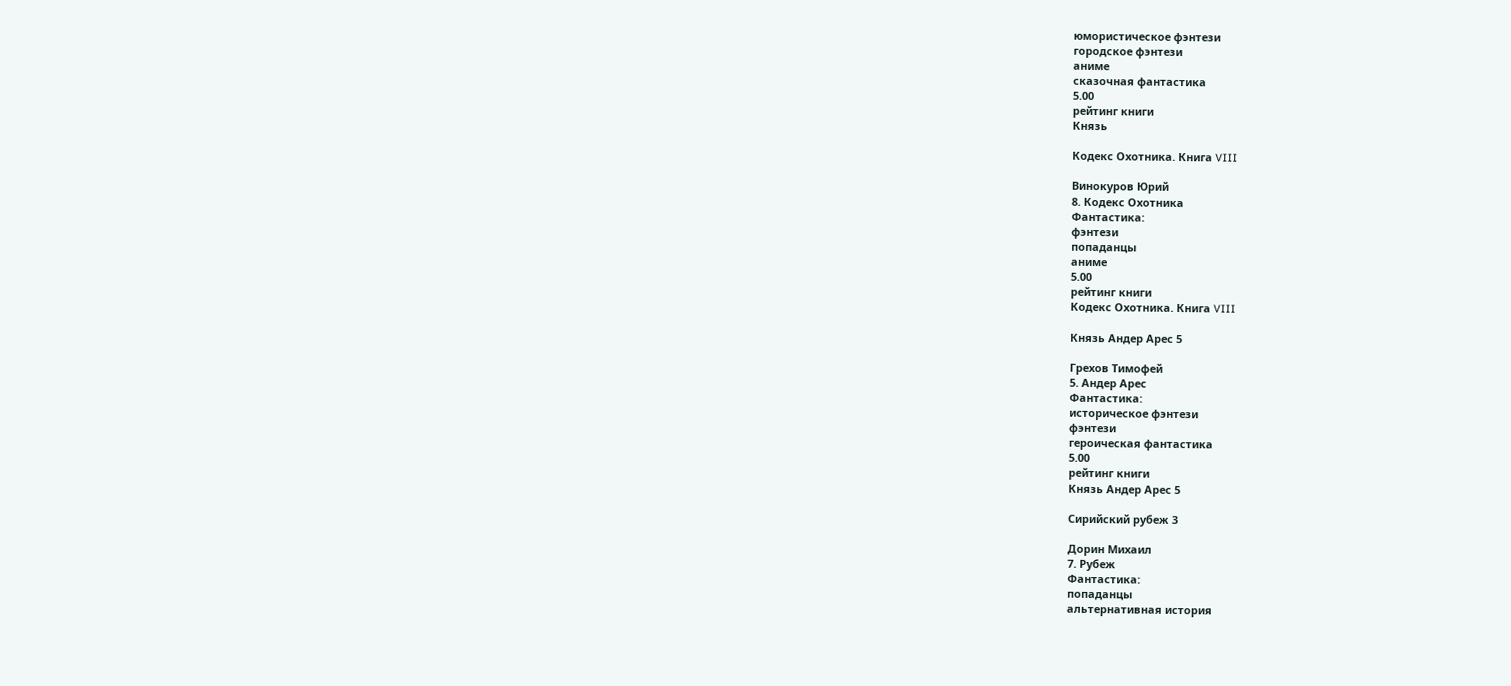юмористическое фэнтези
городское фэнтези
аниме
сказочная фантастика
5.00
рейтинг книги
Князь

Кодекс Охотника. Книга VIII

Винокуров Юрий
8. Кодекс Охотника
Фантастика:
фэнтези
попаданцы
аниме
5.00
рейтинг книги
Кодекс Охотника. Книга VIII

Князь Андер Арес 5

Грехов Тимофей
5. Андер Арес
Фантастика:
историческое фэнтези
фэнтези
героическая фантастика
5.00
рейтинг книги
Князь Андер Арес 5

Сирийский рубеж 3

Дорин Михаил
7. Рубеж
Фантастика:
попаданцы
альтернативная история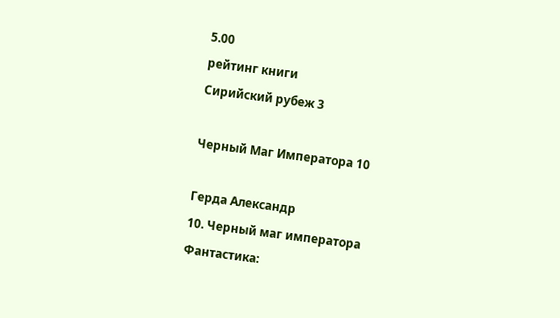5.00
рейтинг книги
Сирийский рубеж 3

Черный Маг Императора 10

Герда Александр
10. Черный маг императора
Фантастика: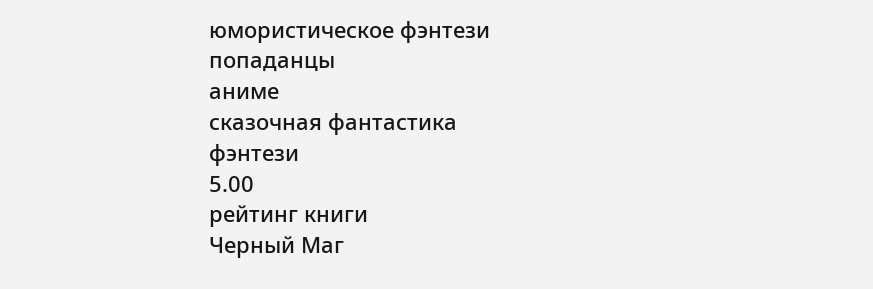юмористическое фэнтези
попаданцы
аниме
сказочная фантастика
фэнтези
5.00
рейтинг книги
Черный Маг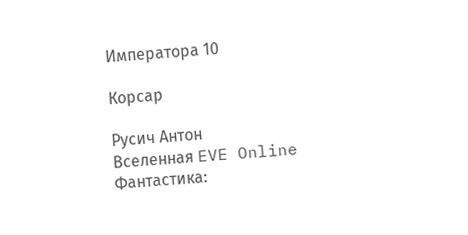Императора 10

Корсар

Русич Антон
Вселенная EVE Online
Фантастика: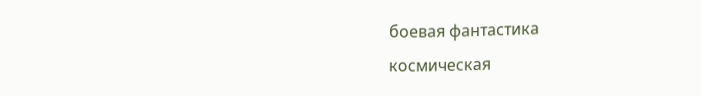боевая фантастика
космическая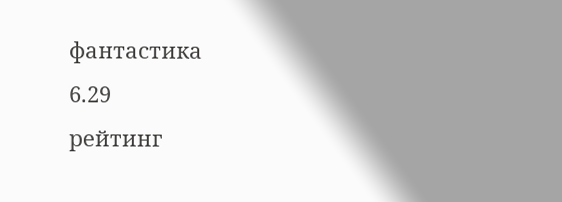фантастика
6.29
рейтинг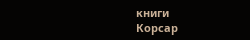книги
Корсар